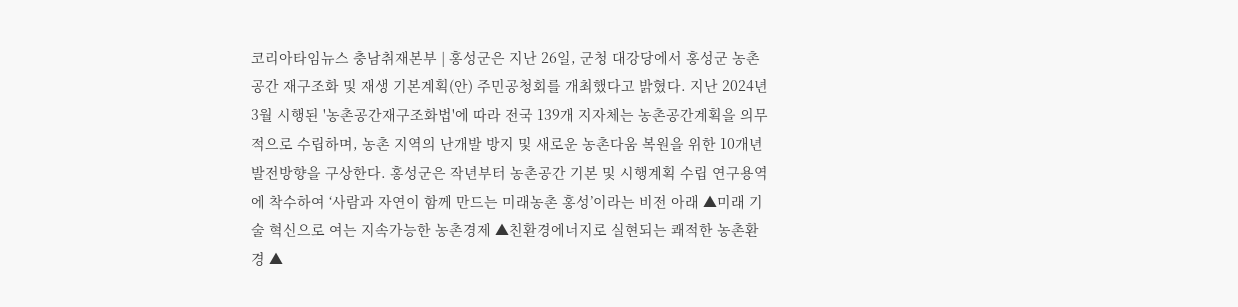코리아타임뉴스 충남취재본부 | 홍성군은 지난 26일, 군청 대강당에서 홍성군 농촌공간 재구조화 및 재생 기본계획(안) 주민공청회를 개최했다고 밝혔다. 지난 2024년 3월 시행된 '농촌공간재구조화법'에 따라 전국 139개 지자체는 농촌공간계획을 의무적으로 수립하며, 농촌 지역의 난개발 방지 및 새로운 농촌다움 복원을 위한 10개년 발전방향을 구상한다. 홍성군은 작년부터 농촌공간 기본 및 시행계획 수립 연구용역에 착수하여 ‘사람과 자연이 함께 만드는 미래농촌 홍성’이라는 비전 아래 ▲미래 기술 혁신으로 여는 지속가능한 농촌경제 ▲친환경에너지로 실현되는 쾌적한 농촌환경 ▲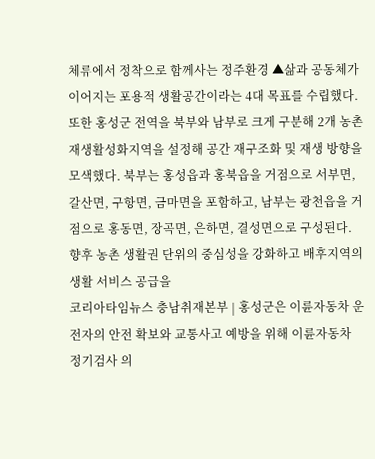체류에서 정착으로 함께사는 정주환경 ▲삶과 공동체가 이어지는 포용적 생활공간이라는 4대 목표를 수립했다. 또한 홍성군 전역을 북부와 남부로 크게 구분해 2개 농촌재생활성화지역을 설정해 공간 재구조화 및 재생 방향을 모색했다. 북부는 홍성읍과 홍북읍을 거점으로 서부면, 갈산면, 구항면, 금마면을 포함하고, 남부는 광천읍을 거점으로 홍동면, 장곡면, 은하면, 결성면으로 구성된다. 향후 농촌 생활권 단위의 중심성을 강화하고 배후지역의 생활 서비스 공급을
코리아타임뉴스 충남취재본부 | 홍성군은 이륜자동차 운전자의 안전 확보와 교통사고 예방을 위해 이륜자동차 정기검사 의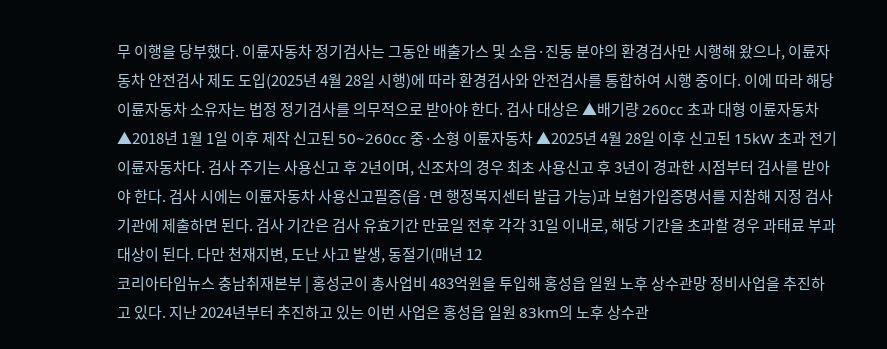무 이행을 당부했다. 이륜자동차 정기검사는 그동안 배출가스 및 소음·진동 분야의 환경검사만 시행해 왔으나, 이륜자동차 안전검사 제도 도입(2025년 4월 28일 시행)에 따라 환경검사와 안전검사를 통합하여 시행 중이다. 이에 따라 해당 이륜자동차 소유자는 법정 정기검사를 의무적으로 받아야 한다. 검사 대상은 ▲배기량 260cc 초과 대형 이륜자동차 ▲2018년 1월 1일 이후 제작 신고된 50~260cc 중·소형 이륜자동차 ▲2025년 4월 28일 이후 신고된 15kW 초과 전기이륜자동차다. 검사 주기는 사용신고 후 2년이며, 신조차의 경우 최초 사용신고 후 3년이 경과한 시점부터 검사를 받아야 한다. 검사 시에는 이륜자동차 사용신고필증(읍·면 행정복지센터 발급 가능)과 보험가입증명서를 지참해 지정 검사기관에 제출하면 된다. 검사 기간은 검사 유효기간 만료일 전후 각각 31일 이내로, 해당 기간을 초과할 경우 과태료 부과 대상이 된다. 다만 천재지변, 도난 사고 발생, 동절기(매년 12
코리아타임뉴스 충남취재본부 | 홍성군이 총사업비 483억원을 투입해 홍성읍 일원 노후 상수관망 정비사업을 추진하고 있다. 지난 2024년부터 추진하고 있는 이번 사업은 홍성읍 일원 83km의 노후 상수관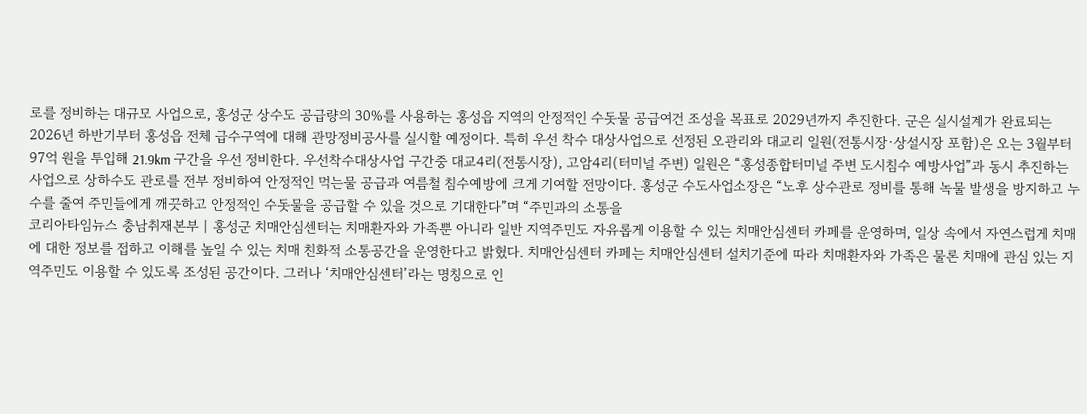로를 정비하는 대규모 사업으로, 홍성군 상수도 공급량의 30%를 사용하는 홍성읍 지역의 안정적인 수돗물 공급여건 조성을 목표로 2029년까지 추진한다. 군은 실시설계가 완료되는 2026년 하반기부터 홍성읍 전체 급수구역에 대해 관망정비공사를 실시할 예정이다. 특히 우선 착수 대상사업으로 선정된 오관리와 대교리 일원(전통시장·상설시장 포함)은 오는 3월부터 97억 원을 투입해 21.9km 구간을 우선 정비한다. 우선착수대상사업 구간중 대교4리(전통시장), 고암4리(터미널 주변) 일원은 “홍성종합터미널 주변 도시침수 예방사업”과 동시 추진하는 사업으로 상하수도 관로를 전부 정비하여 안정적인 먹는물 공급과 여름철 침수예방에 크게 기여할 전망이다. 홍성군 수도사업소장은 “노후 상수관로 정비를 통해 녹물 발생을 방지하고 누수를 줄여 주민들에게 깨끗하고 안정적인 수돗물을 공급할 수 있을 것으로 기대한다”며 “주민과의 소통을
코리아타임뉴스 충남취재본부 | 홍성군 치매안심센터는 치매환자와 가족뿐 아니라 일반 지역주민도 자유롭게 이용할 수 있는 치매안심센터 카페를 운영하며, 일상 속에서 자연스럽게 치매에 대한 정보를 접하고 이해를 높일 수 있는 치매 친화적 소통공간을 운영한다고 밝혔다. 치매안심센터 카페는 치매안심센터 설치기준에 따라 치매환자와 가족은 물론 치매에 관심 있는 지역주민도 이용할 수 있도록 조성된 공간이다. 그러나 ‘치매안심센터’라는 명칭으로 인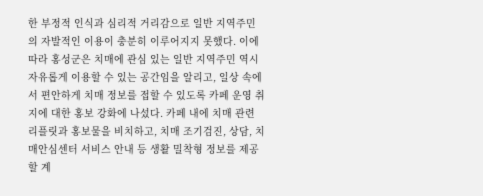한 부정적 인식과 심리적 거리감으로 일반 지역주민의 자발적인 이용이 충분히 이루어지지 못했다. 이에 따라 홍성군은 치매에 관심 있는 일반 지역주민 역시 자유롭게 이용할 수 있는 공간임을 알리고, 일상 속에서 편안하게 치매 정보를 접할 수 있도록 카페 운영 취지에 대한 홍보 강화에 나섰다. 카페 내에 치매 관련 리플릿과 홍보물을 비치하고, 치매 조기검진, 상담, 치매안심센터 서비스 안내 등 생활 밀착형 정보를 제공할 계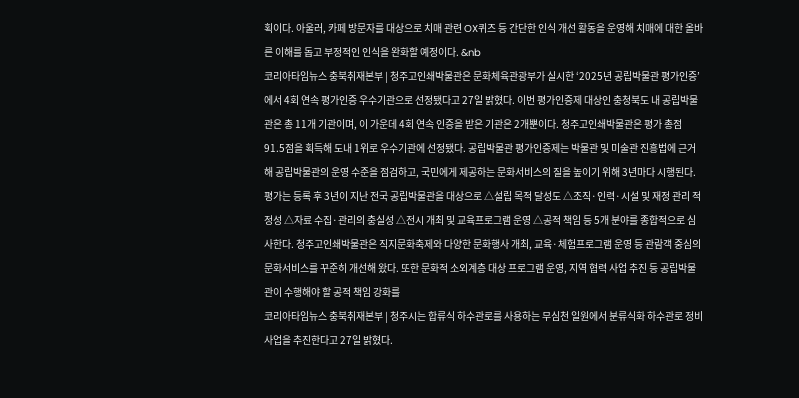획이다. 아울러, 카페 방문자를 대상으로 치매 관련 OX퀴즈 등 간단한 인식 개선 활동을 운영해 치매에 대한 올바른 이해를 돕고 부정적인 인식을 완화할 예정이다. &nb
코리아타임뉴스 충북취재본부 | 청주고인쇄박물관은 문화체육관광부가 실시한 ‘2025년 공립박물관 평가인증’에서 4회 연속 평가인증 우수기관으로 선정됐다고 27일 밝혔다. 이번 평가인증제 대상인 충청북도 내 공립박물관은 총 11개 기관이며, 이 가운데 4회 연속 인증을 받은 기관은 2개뿐이다. 청주고인쇄박물관은 평가 총점 91.5점을 획득해 도내 1위로 우수기관에 선정됐다. 공립박물관 평가인증제는 박물관 및 미술관 진흥법에 근거해 공립박물관의 운영 수준을 점검하고, 국민에게 제공하는 문화서비스의 질을 높이기 위해 3년마다 시행된다. 평가는 등록 후 3년이 지난 전국 공립박물관을 대상으로 △설립 목적 달성도 △조직·인력·시설 및 재정 관리 적정성 △자료 수집·관리의 충실성 △전시 개최 및 교육프로그램 운영 △공적 책임 등 5개 분야를 종합적으로 심사한다. 청주고인쇄박물관은 직지문화축제와 다양한 문화행사 개최, 교육·체험프로그램 운영 등 관람객 중심의 문화서비스를 꾸준히 개선해 왔다. 또한 문화적 소외계층 대상 프로그램 운영, 지역 협력 사업 추진 등 공립박물관이 수행해야 할 공적 책임 강화를
코리아타임뉴스 충북취재본부 | 청주시는 합류식 하수관로를 사용하는 무심천 일원에서 분류식화 하수관로 정비사업을 추진한다고 27일 밝혔다.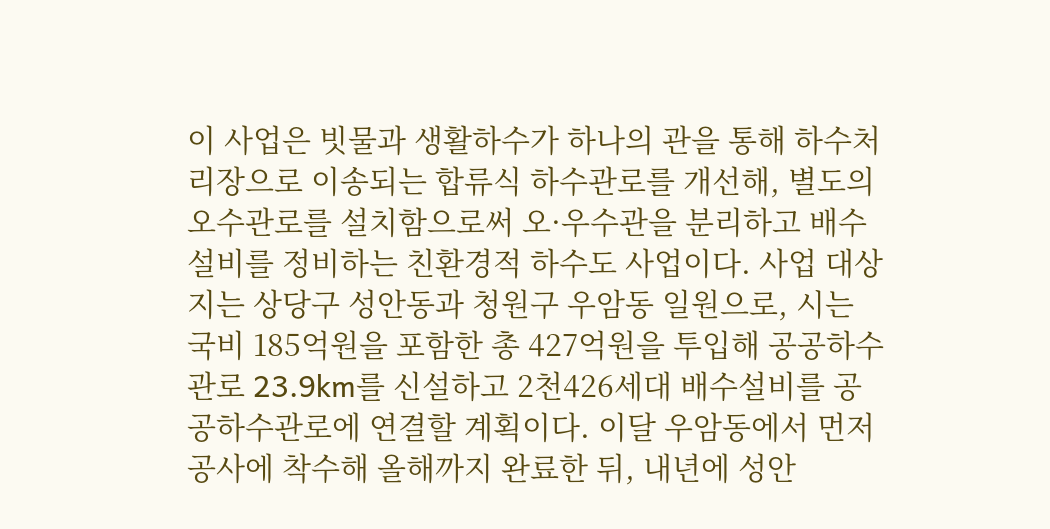이 사업은 빗물과 생활하수가 하나의 관을 통해 하수처리장으로 이송되는 합류식 하수관로를 개선해, 별도의 오수관로를 설치함으로써 오·우수관을 분리하고 배수설비를 정비하는 친환경적 하수도 사업이다. 사업 대상지는 상당구 성안동과 청원구 우암동 일원으로, 시는 국비 185억원을 포함한 총 427억원을 투입해 공공하수관로 23.9km를 신설하고 2천426세대 배수설비를 공공하수관로에 연결할 계획이다. 이달 우암동에서 먼저 공사에 착수해 올해까지 완료한 뒤, 내년에 성안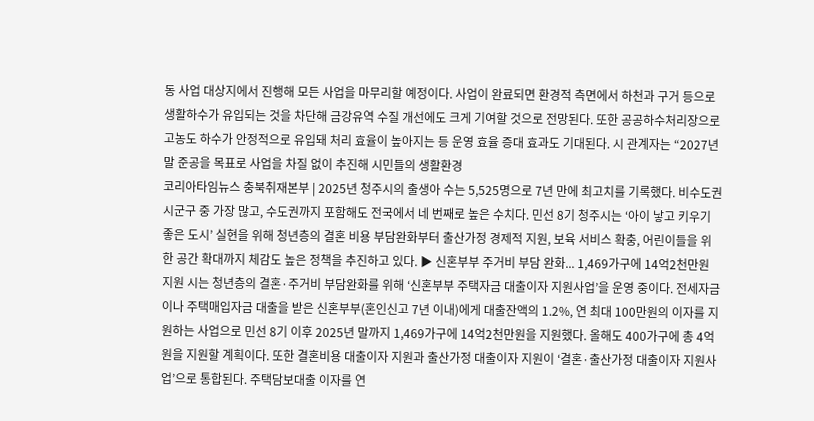동 사업 대상지에서 진행해 모든 사업을 마무리할 예정이다. 사업이 완료되면 환경적 측면에서 하천과 구거 등으로 생활하수가 유입되는 것을 차단해 금강유역 수질 개선에도 크게 기여할 것으로 전망된다. 또한 공공하수처리장으로 고농도 하수가 안정적으로 유입돼 처리 효율이 높아지는 등 운영 효율 증대 효과도 기대된다. 시 관계자는 “2027년 말 준공을 목표로 사업을 차질 없이 추진해 시민들의 생활환경
코리아타임뉴스 충북취재본부 | 2025년 청주시의 출생아 수는 5,525명으로 7년 만에 최고치를 기록했다. 비수도권 시군구 중 가장 많고, 수도권까지 포함해도 전국에서 네 번째로 높은 수치다. 민선 8기 청주시는 ‘아이 낳고 키우기 좋은 도시’ 실현을 위해 청년층의 결혼 비용 부담완화부터 출산가정 경제적 지원, 보육 서비스 확충, 어린이들을 위한 공간 확대까지 체감도 높은 정책을 추진하고 있다. ▶ 신혼부부 주거비 부담 완화... 1,469가구에 14억2천만원 지원 시는 청년층의 결혼·주거비 부담완화를 위해 ‘신혼부부 주택자금 대출이자 지원사업’을 운영 중이다. 전세자금이나 주택매입자금 대출을 받은 신혼부부(혼인신고 7년 이내)에게 대출잔액의 1.2%, 연 최대 100만원의 이자를 지원하는 사업으로 민선 8기 이후 2025년 말까지 1,469가구에 14억2천만원을 지원했다. 올해도 400가구에 총 4억원을 지원할 계획이다. 또한 결혼비용 대출이자 지원과 출산가정 대출이자 지원이 ‘결혼·출산가정 대출이자 지원사업’으로 통합된다. 주택담보대출 이자를 연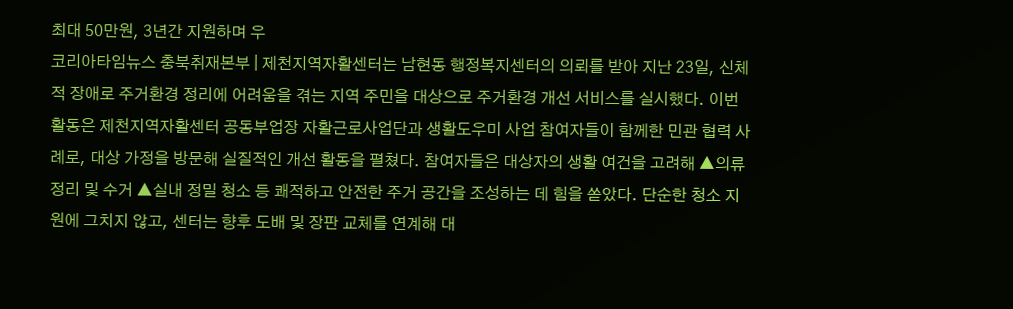최대 50만원, 3년간 지원하며 우
코리아타임뉴스 충북취재본부 | 제천지역자활센터는 남현동 행정복지센터의 의뢰를 받아 지난 23일, 신체적 장애로 주거환경 정리에 어려움을 겪는 지역 주민을 대상으로 주거환경 개선 서비스를 실시했다. 이번 활동은 제천지역자활센터 공동부업장 자활근로사업단과 생활도우미 사업 참여자들이 함께한 민관 협력 사례로, 대상 가정을 방문해 실질적인 개선 활동을 펼쳤다. 참여자들은 대상자의 생활 여건을 고려해 ▲의류 정리 및 수거 ▲실내 정밀 청소 등 쾌적하고 안전한 주거 공간을 조성하는 데 힘을 쏟았다. 단순한 청소 지원에 그치지 않고, 센터는 향후 도배 및 장판 교체를 연계해 대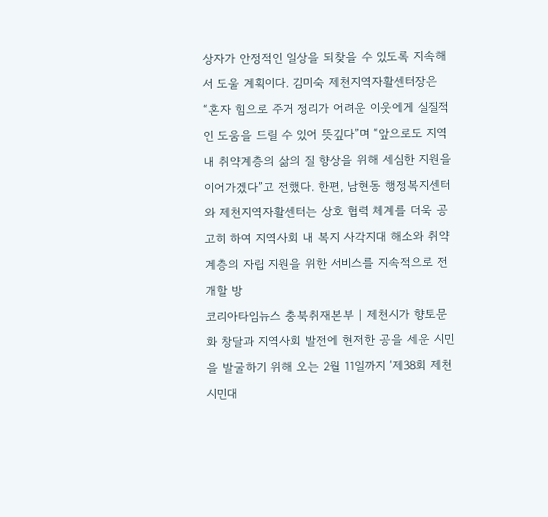상자가 안정적인 일상을 되찾을 수 있도록 지속해서 도울 계획이다. 김미숙 제천지역자활센터장은 “혼자 힘으로 주거 정리가 어려운 이웃에게 실질적인 도움을 드릴 수 있어 뜻깊다”며 “앞으로도 지역 내 취약계층의 삶의 질 향상을 위해 세심한 지원을 이어가겠다”고 전했다. 한편, 남현동 행정복지센터와 제천지역자활센터는 상호 협력 체계를 더욱 공고히 하여 지역사회 내 복지 사각지대 해소와 취약계층의 자립 지원을 위한 서비스를 지속적으로 전개할 방
코리아타임뉴스 충북취재본부 | 제천시가 향토문화 창달과 지역사회 발전에 현저한 공을 세운 시민을 발굴하기 위해 오는 2월 11일까지 ‘제38회 제천시민대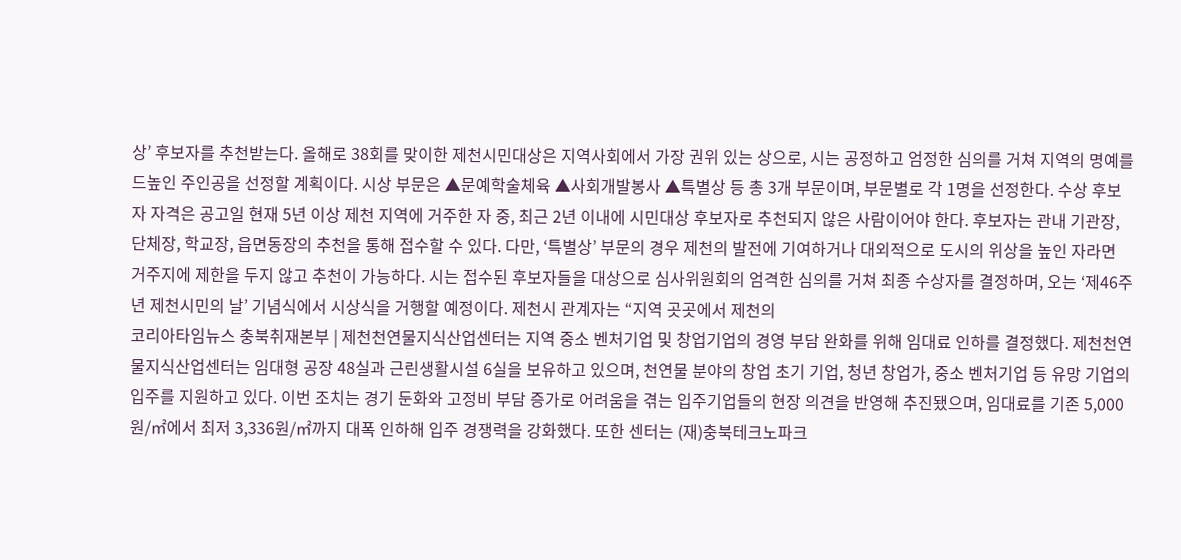상’ 후보자를 추천받는다. 올해로 38회를 맞이한 제천시민대상은 지역사회에서 가장 권위 있는 상으로, 시는 공정하고 엄정한 심의를 거쳐 지역의 명예를 드높인 주인공을 선정할 계획이다. 시상 부문은 ▲문예학술체육 ▲사회개발봉사 ▲특별상 등 총 3개 부문이며, 부문별로 각 1명을 선정한다. 수상 후보자 자격은 공고일 현재 5년 이상 제천 지역에 거주한 자 중, 최근 2년 이내에 시민대상 후보자로 추천되지 않은 사람이어야 한다. 후보자는 관내 기관장, 단체장, 학교장, 읍면동장의 추천을 통해 접수할 수 있다. 다만, ‘특별상’ 부문의 경우 제천의 발전에 기여하거나 대외적으로 도시의 위상을 높인 자라면 거주지에 제한을 두지 않고 추천이 가능하다. 시는 접수된 후보자들을 대상으로 심사위원회의 엄격한 심의를 거쳐 최종 수상자를 결정하며, 오는 ‘제46주년 제천시민의 날’ 기념식에서 시상식을 거행할 예정이다. 제천시 관계자는 “지역 곳곳에서 제천의
코리아타임뉴스 충북취재본부 | 제천천연물지식산업센터는 지역 중소 벤처기업 및 창업기업의 경영 부담 완화를 위해 임대료 인하를 결정했다. 제천천연물지식산업센터는 임대형 공장 48실과 근린생활시설 6실을 보유하고 있으며, 천연물 분야의 창업 초기 기업, 청년 창업가, 중소 벤처기업 등 유망 기업의 입주를 지원하고 있다. 이번 조치는 경기 둔화와 고정비 부담 증가로 어려움을 겪는 입주기업들의 현장 의견을 반영해 추진됐으며, 임대료를 기존 5,000원/㎡에서 최저 3,336원/㎡까지 대폭 인하해 입주 경쟁력을 강화했다. 또한 센터는 (재)충북테크노파크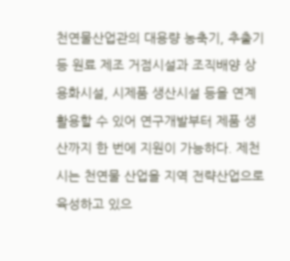천연물산업관의 대용량 농축기, 추출기 등 원료 제조 거점시설과 조직배양 상용화시설, 시제품 생산시설 등을 연계 활용할 수 있어 연구개발부터 제품 생산까지 한 번에 지원이 가능하다. 제천시는 천연물 산업을 지역 전략산업으로 육성하고 있으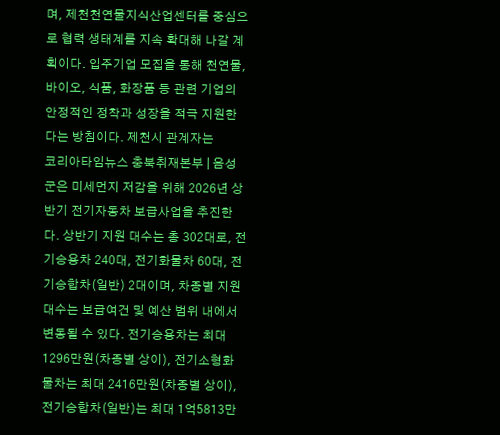며, 제천천연물지식산업센터를 중심으로 협력 생태계를 지속 확대해 나갈 계획이다. 입주기업 모집을 통해 천연물, 바이오, 식품, 화장품 등 관련 기업의 안정적인 정착과 성장을 적극 지원한다는 방침이다. 제천시 관계자는
코리아타임뉴스 충북취재본부 | 음성군은 미세먼지 저감을 위해 2026년 상반기 전기자동차 보급사업을 추진한다. 상반기 지원 대수는 총 302대로, 전기승용차 240대, 전기화물차 60대, 전기승합차(일반) 2대이며, 차종별 지원 대수는 보급여건 및 예산 범위 내에서 변동될 수 있다. 전기승용차는 최대 1296만원(차종별 상이), 전기소형화물차는 최대 2416만원(차종별 상이), 전기승합차(일반)는 최대 1억5813만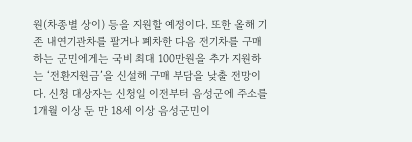원(차종별 상이) 등을 지원할 예정이다. 또한 올해 기존 내연기관차를 팔거나 폐차한 다음 전기차를 구매하는 군민에게는 국비 최대 100만원을 추가 지원하는 ‘전환지원금’을 신설해 구매 부담을 낮출 전망이다. 신청 대상자는 신청일 이전부터 음성군에 주소를 1개월 이상 둔 만 18세 이상 음성군민이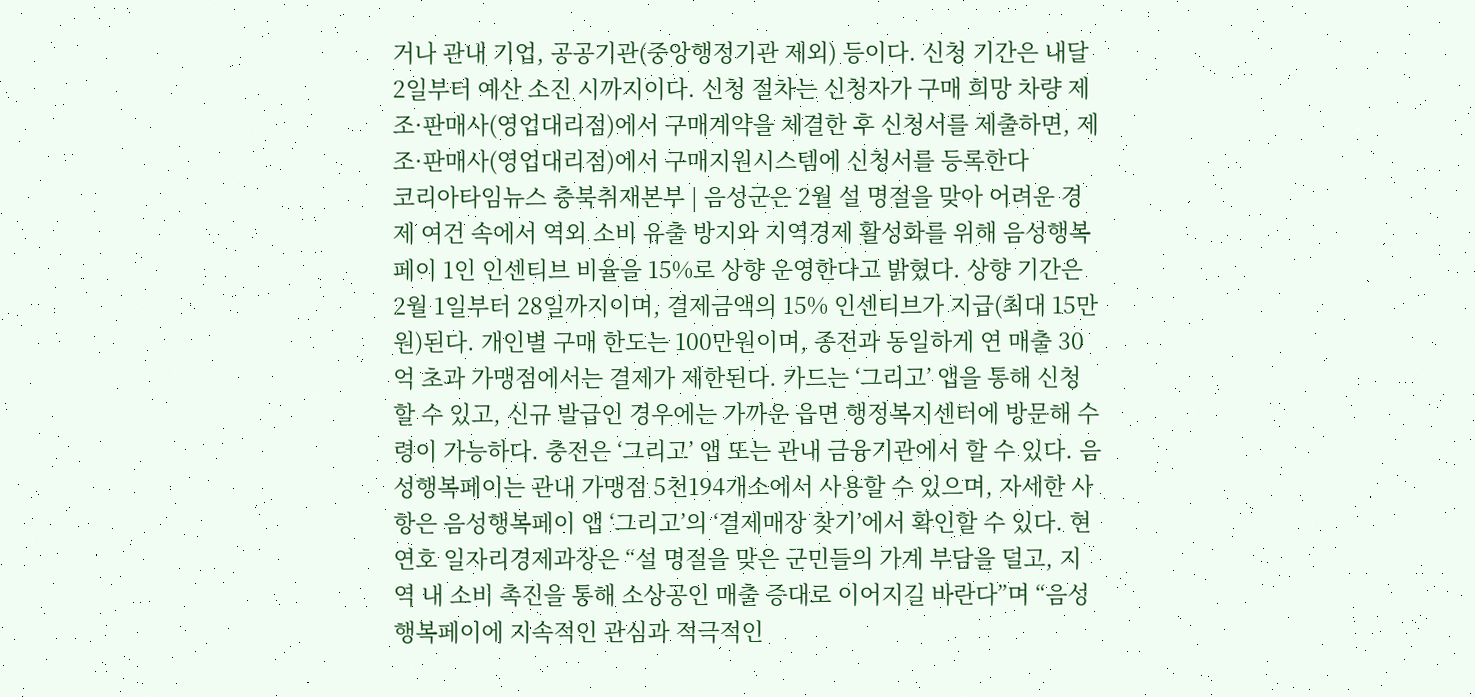거나 관내 기업, 공공기관(중앙행정기관 제외) 등이다. 신청 기간은 내달 2일부터 예산 소진 시까지이다. 신청 절차는 신청자가 구매 희망 차량 제조·판매사(영업대리점)에서 구매계약을 체결한 후 신청서를 제출하면, 제조·판매사(영업대리점)에서 구매지원시스템에 신청서를 등록한다
코리아타임뉴스 충북취재본부 | 음성군은 2월 설 명절을 맞아 어려운 경제 여건 속에서 역외 소비 유출 방지와 지역경제 활성화를 위해 음성행복페이 1인 인센티브 비율을 15%로 상향 운영한다고 밝혔다. 상향 기간은 2월 1일부터 28일까지이며, 결제금액의 15% 인센티브가 지급(최대 15만원)된다. 개인별 구매 한도는 100만원이며, 종전과 동일하게 연 매출 30억 초과 가맹점에서는 결제가 제한된다. 카드는 ‘그리고’ 앱을 통해 신청할 수 있고, 신규 발급인 경우에는 가까운 읍면 행정복지센터에 방문해 수령이 가능하다. 충전은 ‘그리고’ 앱 또는 관내 금융기관에서 할 수 있다. 음성행복페이는 관내 가맹점 5천194개소에서 사용할 수 있으며, 자세한 사항은 음성행복페이 앱 ‘그리고’의 ‘결제매장 찾기’에서 확인할 수 있다. 현연호 일자리경제과장은 “설 명절을 맞은 군민들의 가계 부담을 덜고, 지역 내 소비 촉진을 통해 소상공인 매출 증대로 이어지길 바란다”며 “음성행복페이에 지속적인 관심과 적극적인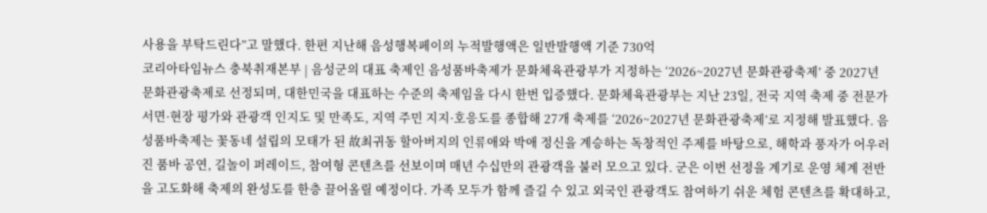사용을 부탁드린다”고 말했다. 한편 지난해 음성행복페이의 누적발행액은 일반발행액 기준 730억
코리아타임뉴스 충북취재본부 | 음성군의 대표 축제인 음성품바축제가 문화체육관광부가 지정하는 ‘2026~2027년 문화관광축제’ 중 2027년 문화관광축제로 선정되며, 대한민국을 대표하는 수준의 축제임을 다시 한번 입증했다. 문화체육관광부는 지난 23일, 전국 지역 축제 중 전문가 서면·현장 평가와 관광객 인지도 및 만족도, 지역 주민 지지·호응도를 종합해 27개 축제를 ‘2026~2027년 문화관광축제’로 지정해 발표했다. 음성품바축제는 꽃동네 설립의 모태가 된 故최귀동 할아버지의 인류애와 박애 정신을 계승하는 독창적인 주제를 바탕으로, 해학과 풍자가 어우러진 품바 공연, 길놀이 퍼레이드, 참여형 콘텐츠를 선보이며 매년 수십만의 관광객을 불러 모으고 있다. 군은 이번 선정을 계기로 운영 체계 전반을 고도화해 축제의 완성도를 한층 끌어올릴 예정이다. 가족 모두가 함께 즐길 수 있고 외국인 관광객도 참여하기 쉬운 체험 콘텐츠를 확대하고,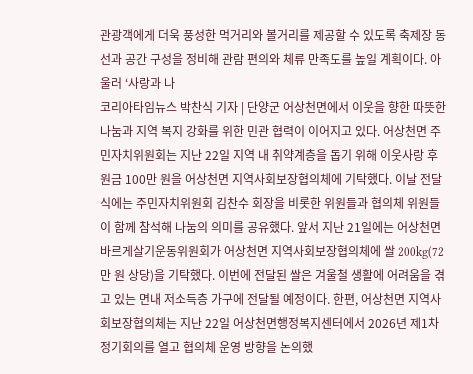관광객에게 더욱 풍성한 먹거리와 볼거리를 제공할 수 있도록 축제장 동선과 공간 구성을 정비해 관람 편의와 체류 만족도를 높일 계획이다. 아울러 ‘사랑과 나
코리아타임뉴스 박찬식 기자 | 단양군 어상천면에서 이웃을 향한 따뜻한 나눔과 지역 복지 강화를 위한 민관 협력이 이어지고 있다. 어상천면 주민자치위원회는 지난 22일 지역 내 취약계층을 돕기 위해 이웃사랑 후원금 100만 원을 어상천면 지역사회보장협의체에 기탁했다. 이날 전달식에는 주민자치위원회 김찬수 회장을 비롯한 위원들과 협의체 위원들이 함께 참석해 나눔의 의미를 공유했다. 앞서 지난 21일에는 어상천면 바르게살기운동위원회가 어상천면 지역사회보장협의체에 쌀 200kg(72만 원 상당)을 기탁했다. 이번에 전달된 쌀은 겨울철 생활에 어려움을 겪고 있는 면내 저소득층 가구에 전달될 예정이다. 한편, 어상천면 지역사회보장협의체는 지난 22일 어상천면행정복지센터에서 2026년 제1차 정기회의를 열고 협의체 운영 방향을 논의했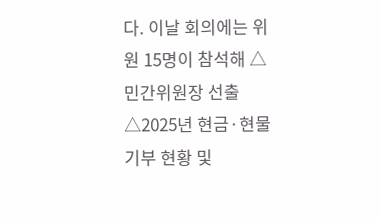다. 이날 회의에는 위원 15명이 참석해 △민간위원장 선출 △2025년 현금·현물 기부 현황 및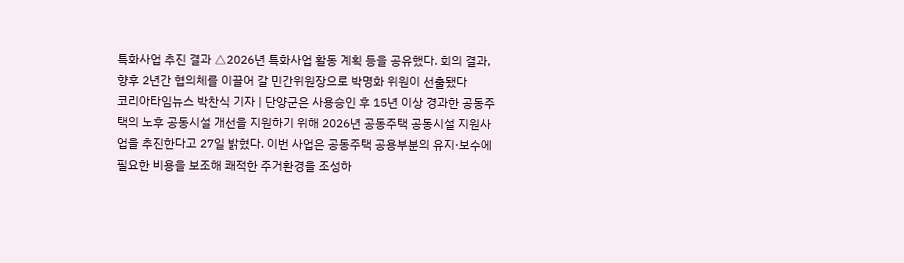특화사업 추진 결과 △2026년 특화사업 활동 계획 등을 공유했다. 회의 결과, 향후 2년간 협의체를 이끌어 갈 민간위원장으로 박명화 위원이 선출됐다
코리아타임뉴스 박찬식 기자 | 단양군은 사용승인 후 15년 이상 경과한 공동주택의 노후 공동시설 개선을 지원하기 위해 2026년 공동주택 공동시설 지원사업을 추진한다고 27일 밝혔다. 이번 사업은 공동주택 공용부분의 유지·보수에 필요한 비용을 보조해 쾌적한 주거환경을 조성하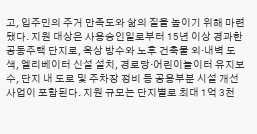고, 입주민의 주거 만족도와 삶의 질을 높이기 위해 마련됐다. 지원 대상은 사용승인일로부터 15년 이상 경과한 공동주택 단지로, 옥상 방수와 노후 건축물 외·내벽 도색, 엘리베이터 신설 설치, 경로당·어린이놀이터 유지보수, 단지 내 도로 및 주차장 정비 등 공용부분 시설 개선 사업이 포함된다. 지원 규모는 단지별로 최대 1억 3천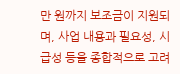만 원까지 보조금이 지원되며, 사업 내용과 필요성, 시급성 등을 종합적으로 고려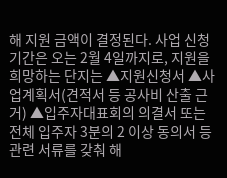해 지원 금액이 결정된다. 사업 신청 기간은 오는 2월 4일까지로, 지원을 희망하는 단지는 ▲지원신청서 ▲사업계획서(견적서 등 공사비 산출 근거) ▲입주자대표회의 의결서 또는 전체 입주자 3분의 2 이상 동의서 등 관련 서류를 갖춰 해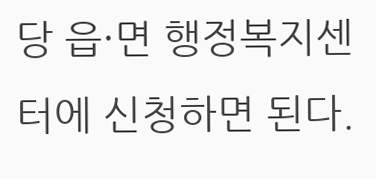당 읍·면 행정복지센터에 신청하면 된다.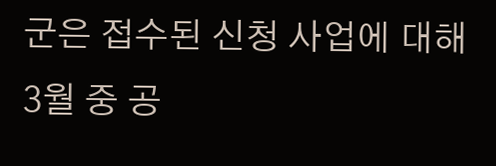군은 접수된 신청 사업에 대해 3월 중 공